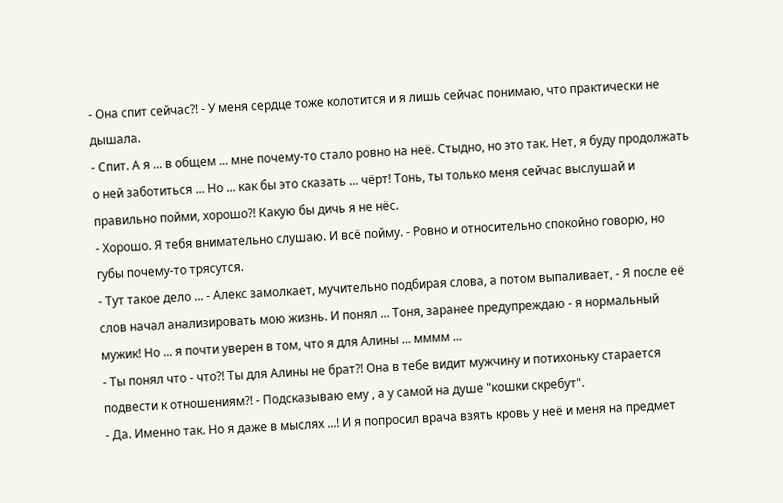- Она спит сейчас?! - У меня сердце тоже колотится и я лишь сейчас понимаю, что практически не дышала.
- Спит. А я ... в общем ... мне почему-то стало ровно на неё. Стыдно, но это так. Нет, я буду продолжать о ней заботиться ... Но ... как бы это сказать ... чёрт! Тонь, ты только меня сейчас выслушай и правильно пойми, хорошо?! Какую бы дичь я не нёс.
- Хорошо. Я тебя внимательно слушаю. И всё пойму. - Ровно и относительно спокойно говорю, но губы почему-то трясутся.
- Тут такое дело ... - Алекс замолкает, мучительно подбирая слова, а потом выпаливает, - Я после её слов начал анализировать мою жизнь. И понял ... Тоня, заранее предупреждаю - я нормальный мужик! Но ... я почти уверен в том, что я для Алины ... мммм ...
- Ты понял что - что?! Ты для Алины не брат?! Она в тебе видит мужчину и потихоньку старается подвести к отношениям?! - Подсказываю ему , а у самой на душе "кошки скребут".
- Да. Именно так. Но я даже в мыслях ...! И я попросил врача взять кровь у неё и меня на предмет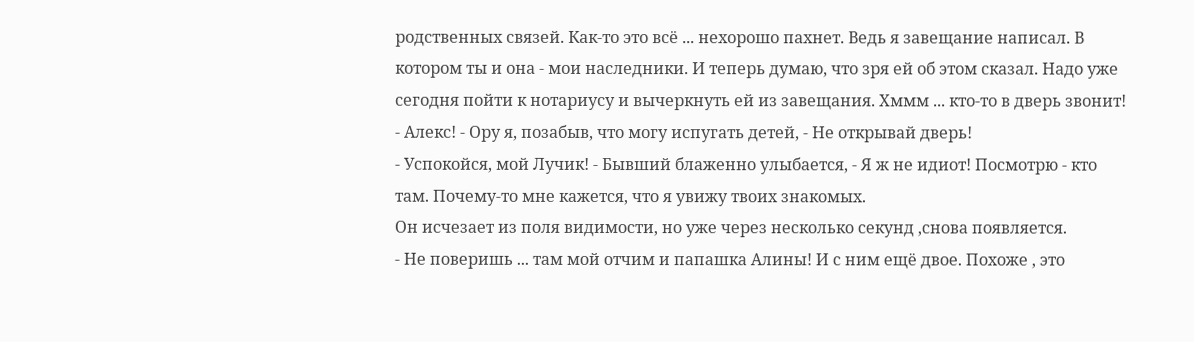родственных связей. Как-то это всё ... нехорошо пахнет. Ведь я завещание написал. В котором ты и она - мои наследники. И теперь думаю, что зря ей об этом сказал. Надо уже сегодня пойти к нотариусу и вычеркнуть ей из завещания. Хммм ... кто-то в дверь звонит!
- Алекс! - Ору я, позабыв, что могу испугать детей, - Не открывай дверь!
- Успокойся, мой Лучик! - Бывший блаженно улыбается, - Я ж не идиот! Посмотрю - кто там. Почему-то мне кажется, что я увижу твоих знакомых.
Он исчезает из поля видимости, но уже через несколько секунд ,снова появляется.
- Не поверишь ... там мой отчим и папашка Алины! И с ним ещё двое. Похоже , это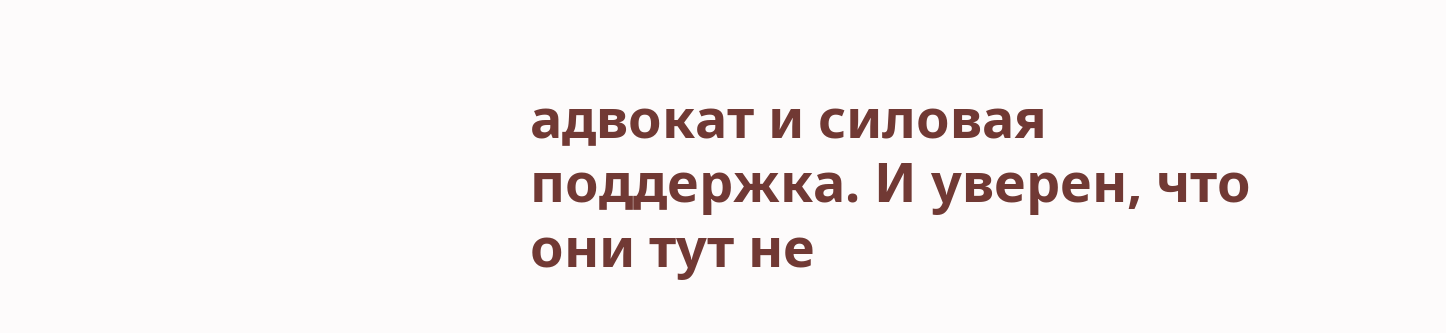адвокат и силовая поддержка. И уверен, что они тут не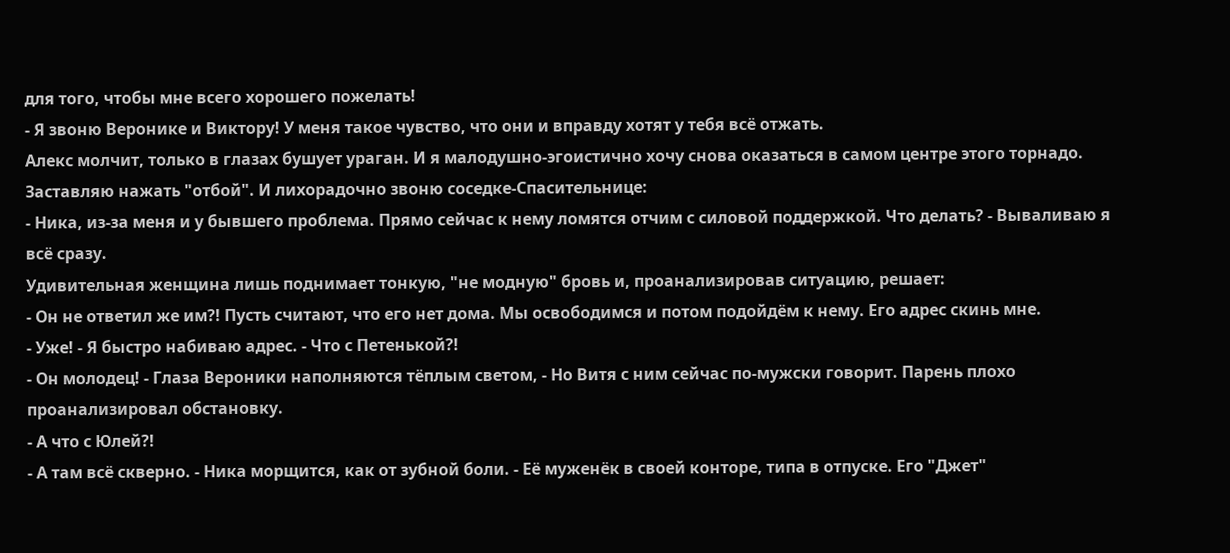для того, чтобы мне всего хорошего пожелать!
- Я звоню Веронике и Виктору! У меня такое чувство, что они и вправду хотят у тебя всё отжать.
Алекс молчит, только в глазах бушует ураган. И я малодушно-эгоистично хочу снова оказаться в самом центре этого торнадо.
Заставляю нажать "отбой". И лихорадочно звоню соседке-Спасительнице:
- Ника, из-за меня и у бывшего проблема. Прямо сейчас к нему ломятся отчим с силовой поддержкой. Что делать? - Вываливаю я всё сразу.
Удивительная женщина лишь поднимает тонкую, "не модную" бровь и, проанализировав ситуацию, решает:
- Он не ответил же им?! Пусть считают, что его нет дома. Мы освободимся и потом подойдём к нему. Его адрес скинь мне.
- Уже! - Я быстро набиваю адрес. - Что с Петенькой?!
- Он молодец! - Глаза Вероники наполняются тёплым светом, - Но Витя с ним сейчас по-мужски говорит. Парень плохо проанализировал обстановку.
- А что с Юлей?!
- А там всё скверно. - Ника морщится, как от зубной боли. - Её муженёк в своей конторе, типа в отпуске. Его "Джет"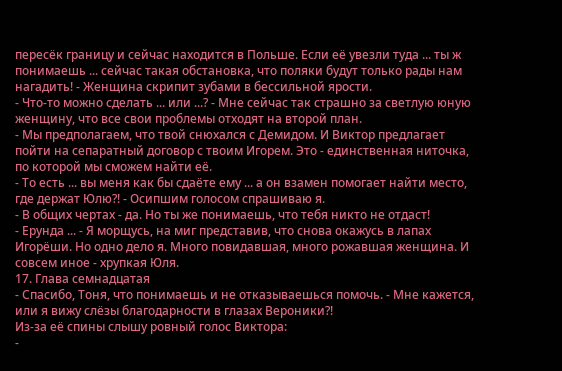пересёк границу и сейчас находится в Польше. Если её увезли туда ... ты ж понимаешь ... сейчас такая обстановка, что поляки будут только рады нам нагадить! - Женщина скрипит зубами в бессильной ярости.
- Что-то можно сделать ... или ...? - Мне сейчас так страшно за светлую юную женщину, что все свои проблемы отходят на второй план.
- Мы предполагаем, что твой снюхался с Демидом. И Виктор предлагает пойти на сепаратный договор с твоим Игорем. Это - единственная ниточка, по которой мы сможем найти её.
- То есть ... вы меня как бы сдаёте ему ... а он взамен помогает найти место, где держат Юлю?! - Осипшим голосом спрашиваю я.
- В общих чертах - да. Но ты же понимаешь, что тебя никто не отдаст!
- Ерунда ... - Я морщусь, на миг представив, что снова окажусь в лапах Игорёши. Но одно дело я. Много повидавшая, много рожавшая женщина. И совсем иное - хрупкая Юля.
17. Глава семнадцатая
- Спасибо, Тоня, что понимаешь и не отказываешься помочь. - Мне кажется, или я вижу слёзы благодарности в глазах Вероники?!
Из-за её спины слышу ровный голос Виктора:
-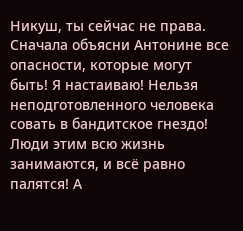Никуш, ты сейчас не права. Сначала объясни Антонине все опасности, которые могут быть! Я настаиваю! Нельзя неподготовленного человека совать в бандитское гнездо! Люди этим всю жизнь занимаются, и всё равно палятся! А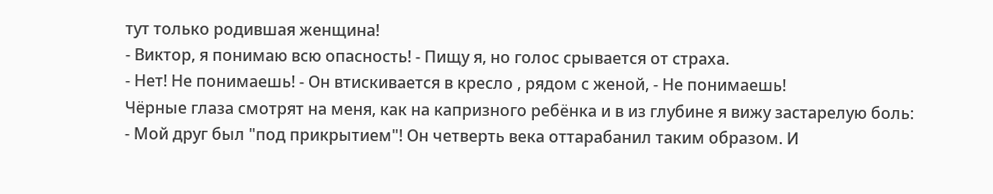тут только родившая женщина!
- Виктор, я понимаю всю опасность! - Пищу я, но голос срывается от страха.
- Нет! Не понимаешь! - Он втискивается в кресло , рядом с женой, - Не понимаешь!
Чёрные глаза смотрят на меня, как на капризного ребёнка и в из глубине я вижу застарелую боль:
- Мой друг был "под прикрытием"! Он четверть века оттарабанил таким образом. И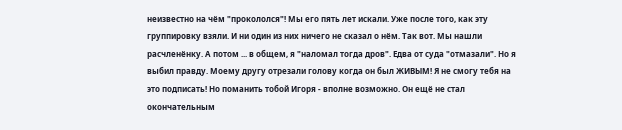неизвестно на чём "прокололся"! Мы его пять лет искали. Уже после того, как эту группировку взяли. И ни один из них ничего не сказал о нём. Так вот. Мы нашли расчленёнку. А потом ... в общем, я "наломал тогда дров". Едва от суда "отмазали". Но я выбил правду. Моему другу отрезали голову когда он был ЖИВЫМ! Я не смогу тебя на это подписать! Но поманить тобой Игоря - вполне возможно. Он ещё не стал окончательным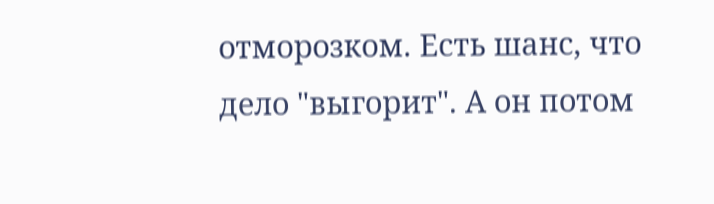отморозком. Есть шанс, что дело "выгорит". А он потом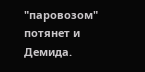"паровозом" потянет и Демида.